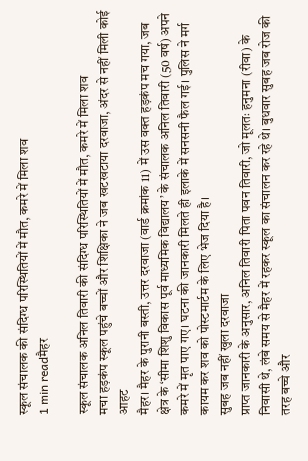स्कूल संचालक की संदिग्ध परिस्थितियों में मौत, कमरे में मिला शव
1 min readमैहर

स्कूल संचालक अनिल तिवारी की संदिग्ध परिस्थितियों में मौत, कमरे में मिला शव
मचा हड़कंप स्कूल पहुंचे बच्चों और शिक्षिका ने जब खटखटाया दरवाजा, अंदर से नहीं मिली कोई आहट
मैहर। मैहर के पुरानी बस्ती, उत्तर दरवाजा (वार्ड क्रमांक 11) में उस वक्त हड़कंप मच गया, जब क्षेत्र के ‘सीमा शिशु विकास पूर्व माध्यमिक विद्यालय’ के संचालक अनिल तिवारी (50 वर्ष) अपने कमरे में मृत पाए गए। घटना की जानकारी मिलते ही इलाके में सनसनी फैल गई। पुलिस ने मर्ग कायम कर शव को पोस्टमार्टम के लिए भेज दिया है।
सुबह जब नहीं खुला दरवाजा
प्राप्त जानकारी के अनुसार, अनिल तिवारी पिता पवन तिवारी, जो मूलतः हनुमना (रीवा) के निवासी थे, लंबे समय से मैहर में रहकर स्कूल का संचालन कर रहे थे। बुधवार सुबह जब रोज की तरह बच्चे और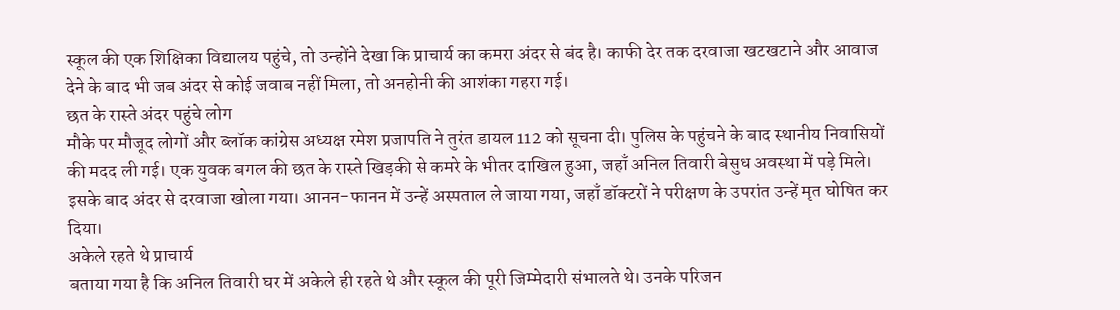स्कूल की एक शिक्षिका विद्यालय पहुंचे, तो उन्होंने देखा कि प्राचार्य का कमरा अंदर से बंद है। काफी देर तक दरवाजा खटखटाने और आवाज देने के बाद भी जब अंदर से कोई जवाब नहीं मिला, तो अनहोनी की आशंका गहरा गई।
छत के रास्ते अंदर पहुंचे लोग
मौके पर मौजूद लोगों और ब्लॉक कांग्रेस अध्यक्ष रमेश प्रजापति ने तुरंत डायल 112 को सूचना दी। पुलिस के पहुंचने के बाद स्थानीय निवासियों की मदद ली गई। एक युवक बगल की छत के रास्ते खिड़की से कमरे के भीतर दाखिल हुआ, जहाँ अनिल तिवारी बेसुध अवस्था में पड़े मिले। इसके बाद अंदर से दरवाजा खोला गया। आनन-फानन में उन्हें अस्पताल ले जाया गया, जहाँ डॉक्टरों ने परीक्षण के उपरांत उन्हें मृत घोषित कर दिया।
अकेले रहते थे प्राचार्य
बताया गया है कि अनिल तिवारी घर में अकेले ही रहते थे और स्कूल की पूरी जिम्मेदारी संभालते थे। उनके परिजन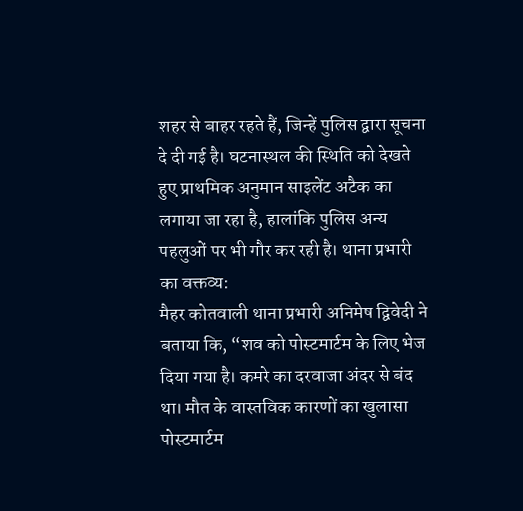शहर से बाहर रहते हैं, जिन्हें पुलिस द्वारा सूचना दे दी गई है। घटनास्थल की स्थिति को देखते हुए प्राथमिक अनुमान साइलेंट अटैक का लगाया जा रहा है, हालांकि पुलिस अन्य पहलुओं पर भी गौर कर रही है। थाना प्रभारी का वक्तव्य:
मैहर कोतवाली थाना प्रभारी अनिमेष द्विवेदी ने बताया कि, “शव को पोस्टमार्टम के लिए भेज दिया गया है। कमरे का दरवाजा अंदर से बंद था। मौत के वास्तविक कारणों का खुलासा पोस्टमार्टम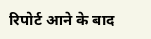रिपोर्ट आने के बाद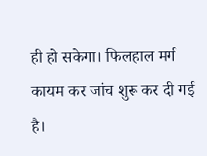ही हो सकेगा। फिलहाल मर्ग कायम कर जांच शुरू कर दी गई है।